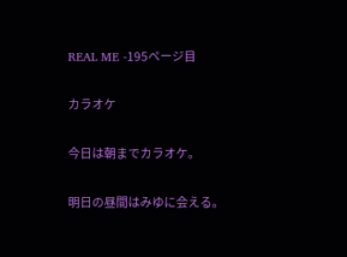REAL ME -195ページ目

カラオケ

今日は朝までカラオケ。

明日の昼間はみゆに会える。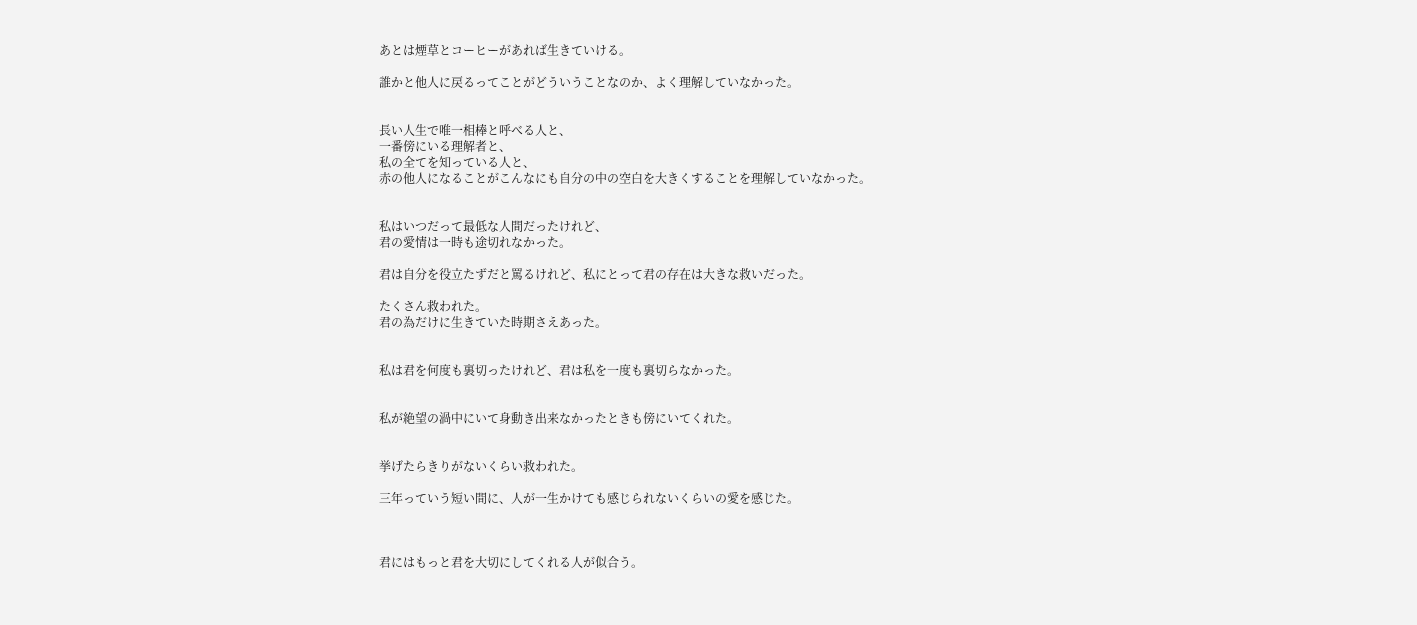あとは煙草とコーヒーがあれば生きていける。

誰かと他人に戻るってことがどういうことなのか、よく理解していなかった。


長い人生で唯一相棒と呼べる人と、
一番傍にいる理解者と、
私の全てを知っている人と、
赤の他人になることがこんなにも自分の中の空白を大きくすることを理解していなかった。


私はいつだって最低な人間だったけれど、
君の愛情は一時も途切れなかった。

君は自分を役立たずだと罵るけれど、私にとって君の存在は大きな救いだった。

たくさん救われた。
君の為だけに生きていた時期さえあった。


私は君を何度も裏切ったけれど、君は私を一度も裏切らなかった。


私が絶望の渦中にいて身動き出来なかったときも傍にいてくれた。


挙げたらきりがないくらい救われた。

三年っていう短い間に、人が一生かけても感じられないくらいの愛を感じた。



君にはもっと君を大切にしてくれる人が似合う。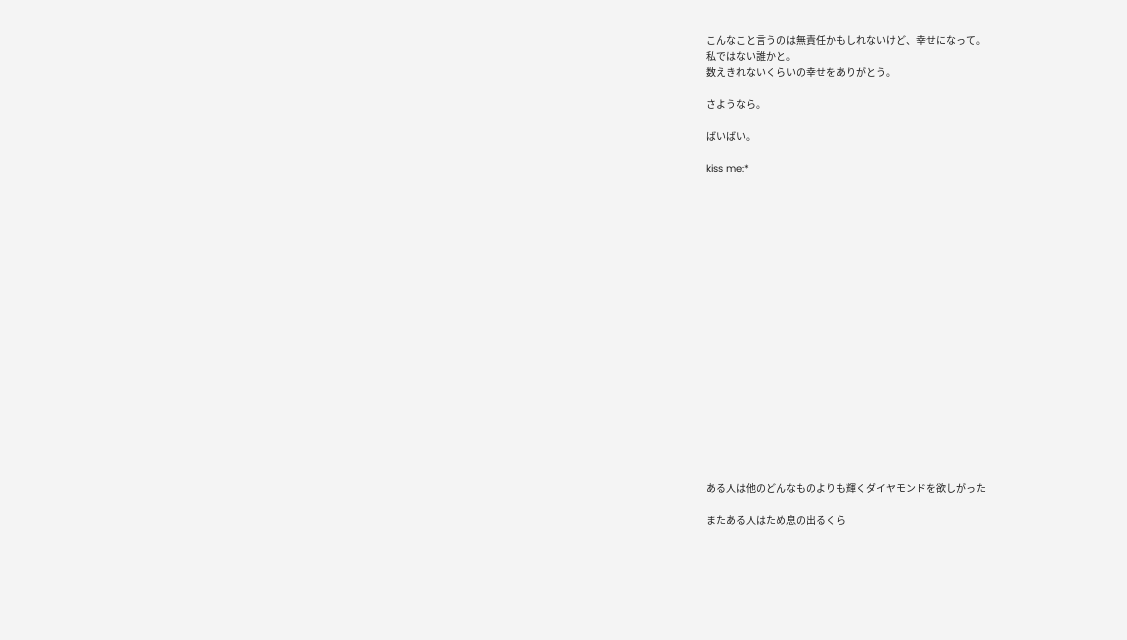こんなこと言うのは無責任かもしれないけど、幸せになって。
私ではない誰かと。
数えきれないくらいの幸せをありがとう。

さようなら。

ばいばい。

kiss me:*



















ある人は他のどんなものよりも輝くダイヤモンドを欲しがった

またある人はため息の出るくら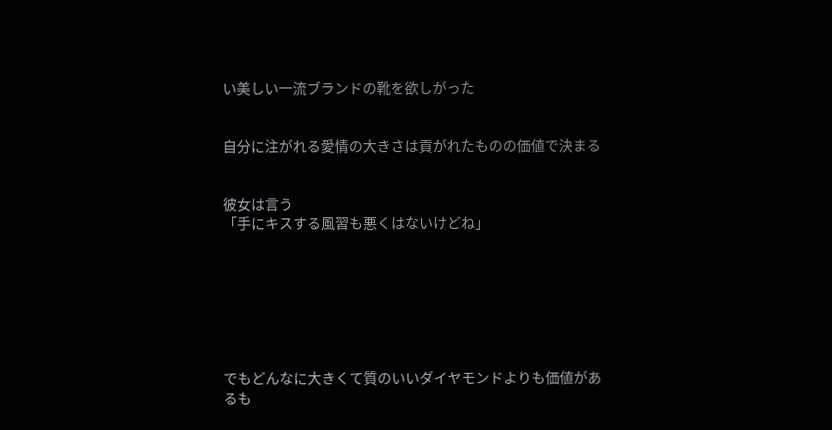い美しい一流ブランドの靴を欲しがった


自分に注がれる愛情の大きさは貢がれたものの価値で決まる


彼女は言う
「手にキスする風習も悪くはないけどね」







でもどんなに大きくて質のいいダイヤモンドよりも価値があるも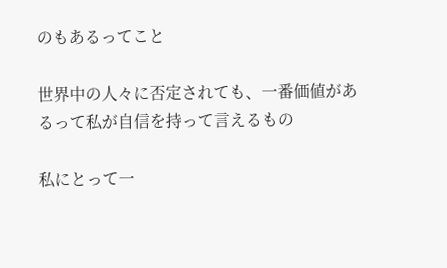のもあるってこと

世界中の人々に否定されても、一番価値があるって私が自信を持って言えるもの

私にとって一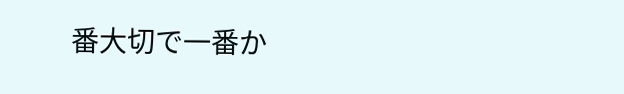番大切で一番か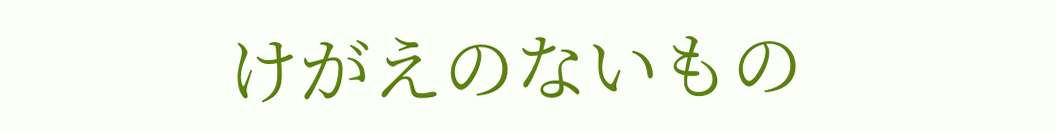けがえのないもの